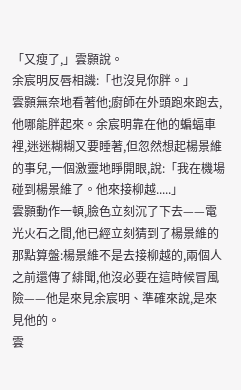「又瘦了,」雲顥說。
余宸明反唇相譏:「也沒見你胖。」
雲顥無奈地看著他;廚師在外頭跑來跑去,他哪能胖起來。余宸明靠在他的蝙蝠車裡,迷迷糊糊又要睡著,但忽然想起楊景維的事兒,一個激靈地睜開眼,說:「我在機場碰到楊景維了。他來接柳越.....」
雲顥動作一頓,臉色立刻沉了下去——電光火石之間,他已經立刻猜到了楊景維的那點算盤:楊景維不是去接柳越的,兩個人之前還傳了緋聞,他沒必要在這時候冒風險——他是來見余宸明、準確來說,是來見他的。
雲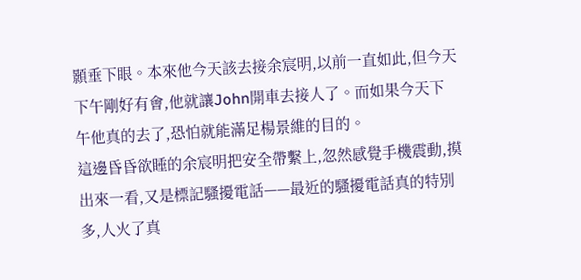顥垂下眼。本來他今天該去接余宸明,以前一直如此,但今天下午剛好有會,他就讓John開車去接人了。而如果今天下午他真的去了,恐怕就能滿足楊景維的目的。
這邊昏昏欲睡的余宸明把安全帶繫上,忽然感覺手機震動,摸出來一看,又是標記騷擾電話——最近的騷擾電話真的特別多,人火了真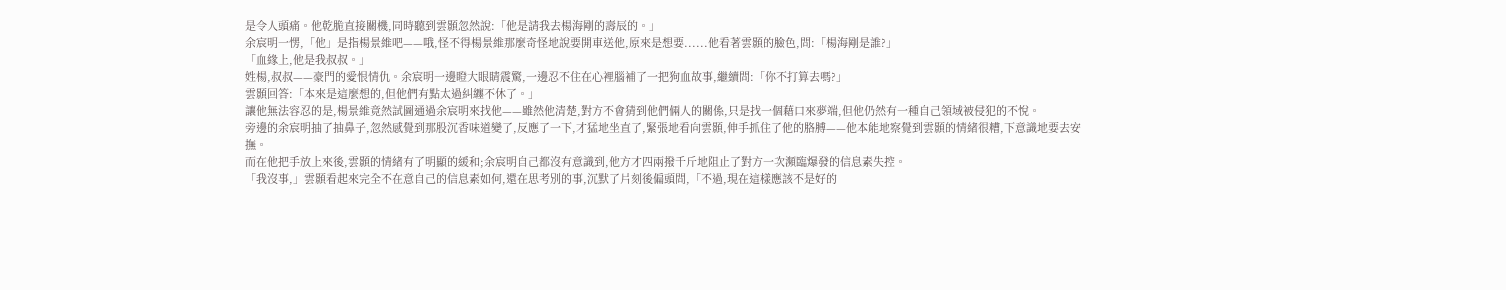是令人頭痛。他乾脆直接關機,同時聽到雲顥忽然說:「他是請我去楊海剛的壽辰的。」
余宸明一愣,「他」是指楊景維吧——哦,怪不得楊景維那麼奇怪地說要開車送他,原來是想要......他看著雲顥的臉色,問:「楊海剛是誰?」
「血緣上,他是我叔叔。」
姓楊,叔叔——豪門的愛恨情仇。余宸明一邊瞪大眼睛震驚,一邊忍不住在心裡腦補了一把狗血故事,繼續問:「你不打算去嗎?」
雲顥回答:「本來是這麼想的,但他們有點太過糾纏不休了。」
讓他無法容忍的是,楊景維竟然試圖通過余宸明來找他——雖然他清楚,對方不會猜到他們倆人的關係,只是找一個藉口來夢端,但他仍然有一種自己領域被侵犯的不悅。
旁邊的余宸明抽了抽鼻子,忽然感覺到那股沉香味道變了,反應了一下,才猛地坐直了,緊張地看向雲顥,伸手抓住了他的胳膊——他本能地察覺到雲顥的情緒很糟,下意識地要去安撫。
而在他把手放上來後,雲顥的情緒有了明顯的緩和;余宸明自己都沒有意識到,他方才四兩撥千斤地阻止了對方一次瀕臨爆發的信息素失控。
「我沒事,」雲顥看起來完全不在意自己的信息素如何,還在思考別的事,沉默了片刻後偏頭問,「不過,現在這樣應該不是好的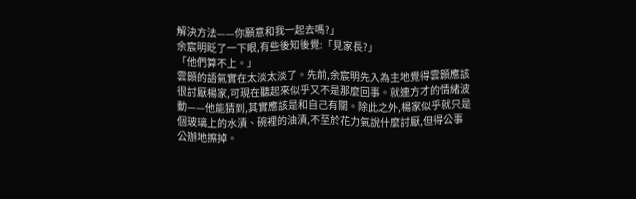解決方法——你願意和我一起去嗎?」
余宸明眨了一下眼,有些後知後覺:「見家長?」
「他們算不上。」
雲顥的語氣實在太淡太淡了。先前,余宸明先入為主地覺得雲顥應該很討厭楊家,可現在聽起來似乎又不是那麼回事。就連方才的情緒波動——他能猜到,其實應該是和自己有關。除此之外,楊家似乎就只是個玻璃上的水漬、碗裡的油漬,不至於花力氣說什麼討厭,但得公事公辦地擦掉。